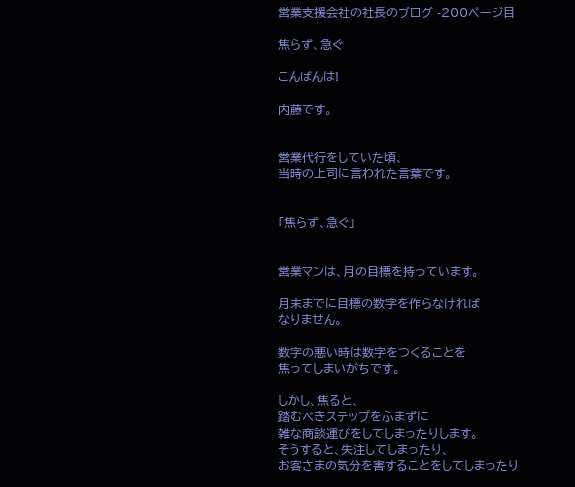営業支援会社の社長のブログ -200ページ目

焦らず、急ぐ

こんばんは!

内藤です。


営業代行をしていた頃、
当時の上司に言われた言葉です。


「焦らず、急ぐ」


営業マンは、月の目標を持っています。

月末までに目標の数字を作らなければ
なりません。

数字の悪い時は数字をつくることを
焦ってしまいがちです。

しかし、焦ると、
踏むべきステップをふまずに
雑な商談運びをしてしまったりします。
そうすると、失注してしまったり、
お客さまの気分を害することをしてしまったり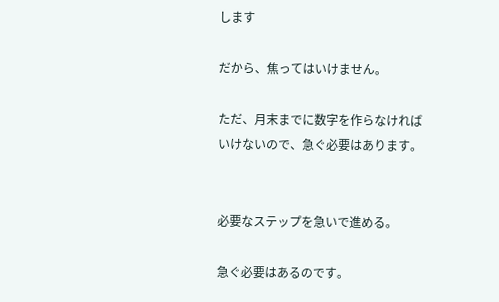します

だから、焦ってはいけません。

ただ、月末までに数字を作らなければ
いけないので、急ぐ必要はあります。


必要なステップを急いで進める。

急ぐ必要はあるのです。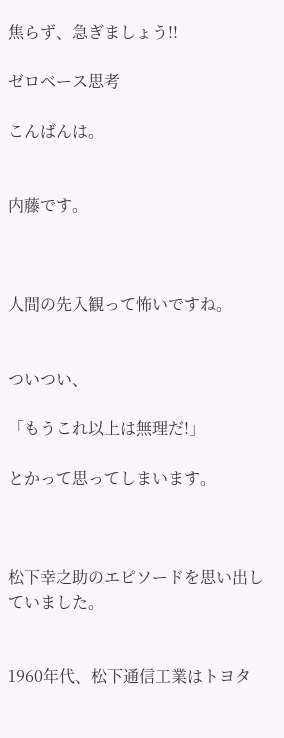焦らず、急ぎましょう!!

ゼロベース思考

こんばんは。


内藤です。



人間の先入観って怖いですね。


ついつい、

「もうこれ以上は無理だ!」

とかって思ってしまいます。



松下幸之助のエピソードを思い出していました。


1960年代、松下通信工業はトヨタ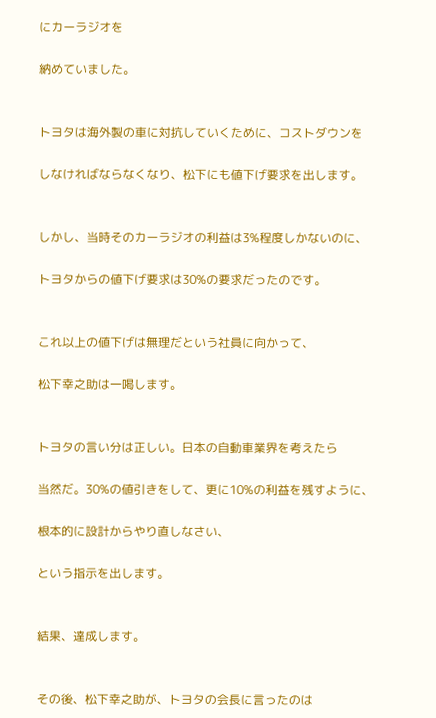にカーラジオを

納めていました。


トヨタは海外製の車に対抗していくために、コストダウンを

しなければならなくなり、松下にも値下げ要求を出します。


しかし、当時そのカーラジオの利益は3%程度しかないのに、

トヨタからの値下げ要求は30%の要求だったのです。


これ以上の値下げは無理だという社員に向かって、

松下幸之助は一喝します。


トヨタの言い分は正しい。日本の自動車業界を考えたら

当然だ。30%の値引きをして、更に10%の利益を残すように、

根本的に設計からやり直しなさい、

という指示を出します。


結果、達成します。


その後、松下幸之助が、トヨタの会長に言ったのは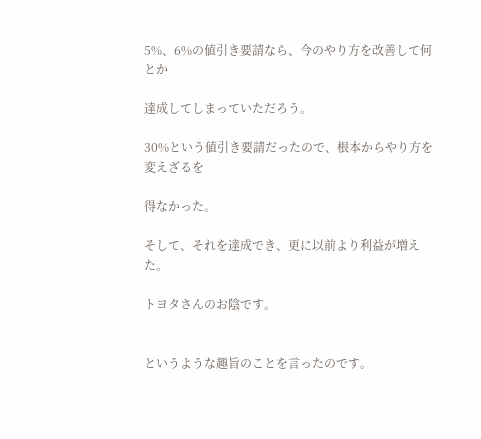5%、6%の値引き要請なら、今のやり方を改善して何とか

達成してしまっていただろう。

30%という値引き要請だったので、根本からやり方を変えざるを

得なかった。

そして、それを達成でき、更に以前より利益が増えた。

トヨタさんのお陰です。


というような趣旨のことを言ったのです。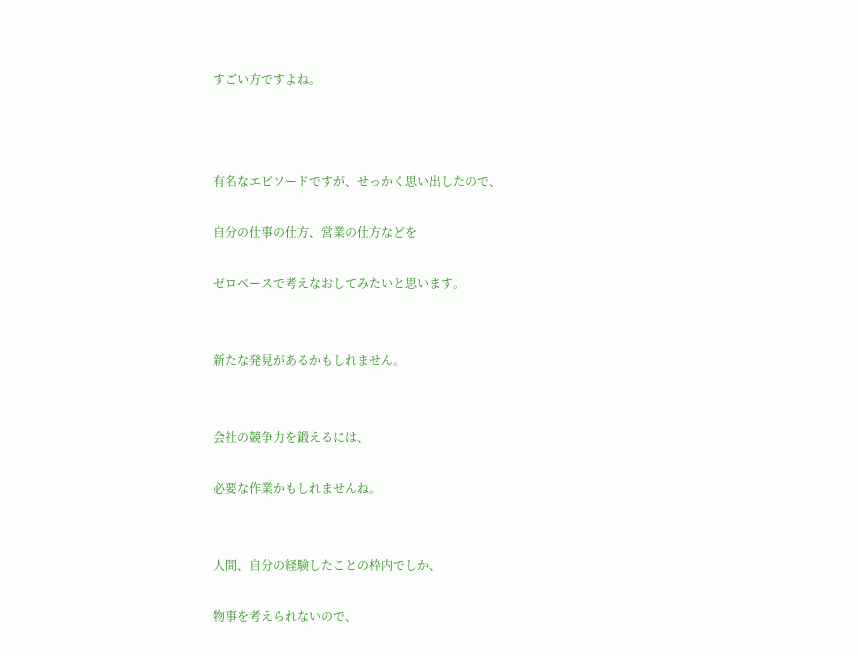すごい方ですよね。



有名なエピソードですが、せっかく思い出したので、

自分の仕事の仕方、営業の仕方などを

ゼロベースで考えなおしてみたいと思います。


新たな発見があるかもしれません。


会社の競争力を鍛えるには、

必要な作業かもしれませんね。


人間、自分の経験したことの枠内でしか、

物事を考えられないので、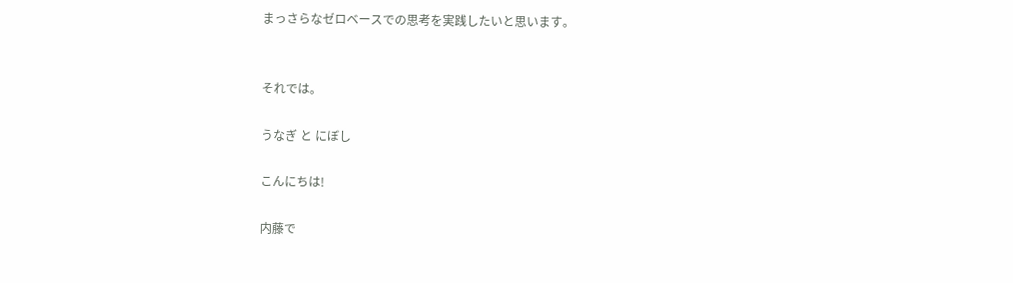まっさらなゼロベースでの思考を実践したいと思います。


それでは。

うなぎ と にぼし

こんにちは!

内藤で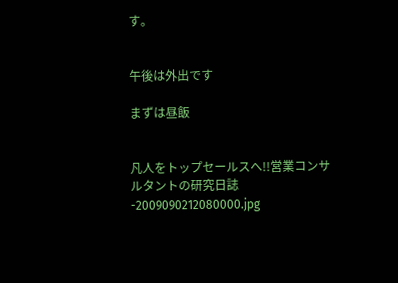す。


午後は外出です

まずは昼飯


凡人をトップセールスへ!!営業コンサルタントの研究日誌-2009090212080000.jpg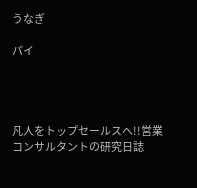うなぎ

パイ




凡人をトップセールスへ!!営業コンサルタントの研究日誌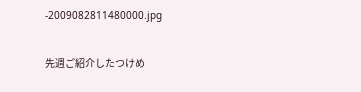-2009082811480000.jpg

先週ご紹介したつけめ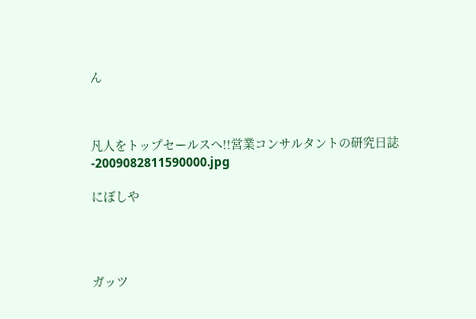ん



凡人をトップセールスへ!!営業コンサルタントの研究日誌-2009082811590000.jpg

にぼしや




ガッツ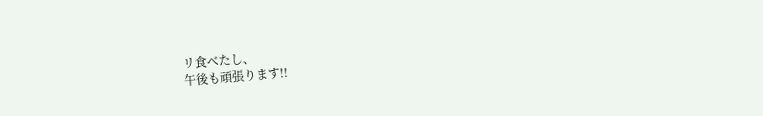リ食べたし、
午後も頑張ります!!